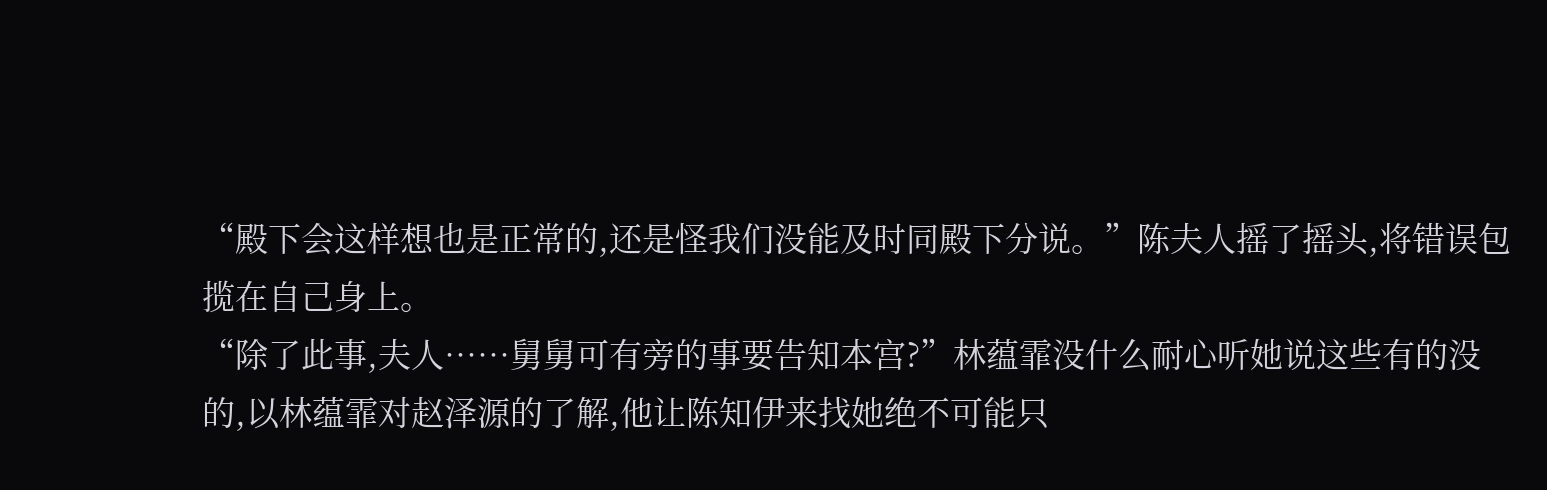“殿下会这样想也是正常的,还是怪我们没能及时同殿下分说。”陈夫人摇了摇头,将错误包揽在自己身上。
“除了此事,夫人……舅舅可有旁的事要告知本宫?”林蕴霏没什么耐心听她说这些有的没的,以林蕴霏对赵泽源的了解,他让陈知伊来找她绝不可能只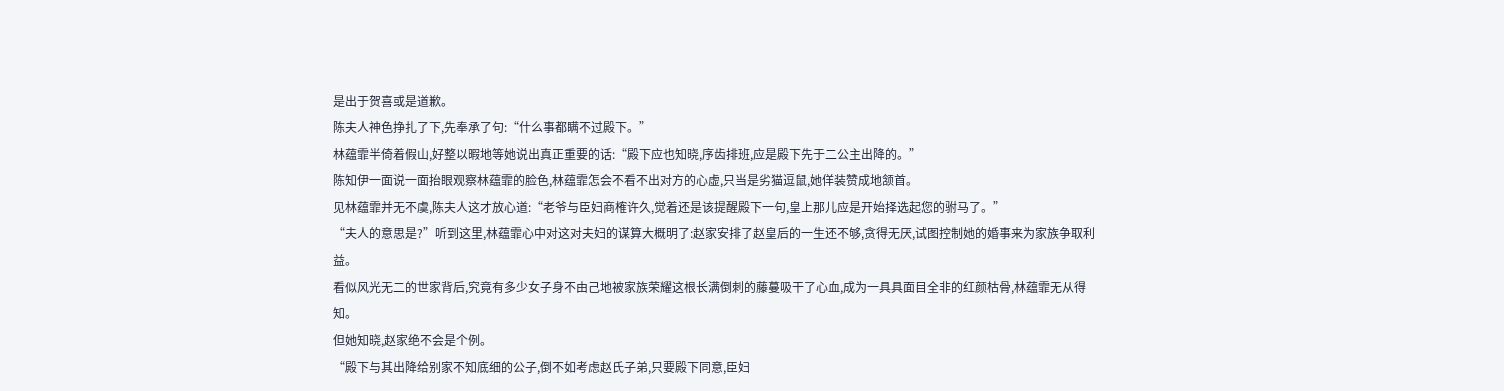是出于贺喜或是道歉。
陈夫人神色挣扎了下,先奉承了句:“什么事都瞒不过殿下。”
林蕴霏半倚着假山,好整以暇地等她说出真正重要的话:“殿下应也知晓,序齿排班,应是殿下先于二公主出降的。”
陈知伊一面说一面抬眼观察林蕴霏的脸色,林蕴霏怎会不看不出对方的心虚,只当是劣猫逗鼠,她佯装赞成地颔首。
见林蕴霏并无不虞,陈夫人这才放心道:“老爷与臣妇商榷许久,觉着还是该提醒殿下一句,皇上那儿应是开始择选起您的驸马了。”
“夫人的意思是?”听到这里,林蕴霏心中对这对夫妇的谋算大概明了:赵家安排了赵皇后的一生还不够,贪得无厌,试图控制她的婚事来为家族争取利益。
看似风光无二的世家背后,究竟有多少女子身不由己地被家族荣耀这根长满倒刺的藤蔓吸干了心血,成为一具具面目全非的红颜枯骨,林蕴霏无从得知。
但她知晓,赵家绝不会是个例。
“殿下与其出降给别家不知底细的公子,倒不如考虑赵氏子弟,只要殿下同意,臣妇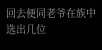回去便同老爷在族中选出几位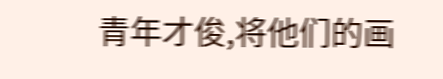青年才俊,将他们的画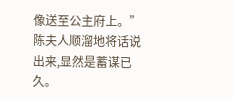像送至公主府上。”陈夫人顺溜地将话说出来,显然是蓄谋已久。